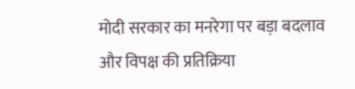मोदी सरकार का मनरेगा पर बड़ा बदलाव और विपक्ष की प्रतिक्रिया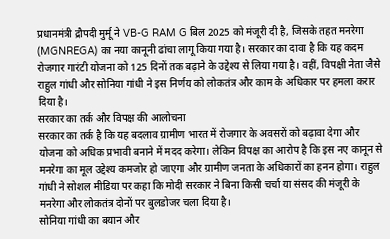प्रधानमंत्री द्रौपदी मुर्मू ने VB-G RAM G बिल 2025 को मंजूरी दी है, जिसके तहत मनरेगा (MGNREGA) का नया कानूनी ढांचा लागू किया गया है। सरकार का दावा है कि यह कदम रोजगार गारंटी योजना को 125 दिनों तक बढ़ाने के उद्देश्य से लिया गया है। वहीं, विपक्षी नेता जैसे राहुल गांधी और सोनिया गांधी ने इस निर्णय को लोकतंत्र और काम के अधिकार पर हमला करार दिया है।
सरकार का तर्क और विपक्ष की आलोचना
सरकार का तर्क है कि यह बदलाव ग्रामीण भारत में रोजगार के अवसरों को बढ़ावा देगा और योजना को अधिक प्रभावी बनाने में मदद करेगा। लेकिन विपक्ष का आरोप है कि इस नए कानून से मनरेगा का मूल उद्देश्य कमजोर हो जाएगा और ग्रामीण जनता के अधिकारों का हनन होगा। राहुल गांधी ने सोशल मीडिया पर कहा कि मोदी सरकार ने बिना किसी चर्चा या संसद की मंजूरी के मनरेगा और लोकतंत्र दोनों पर बुलडोजर चला दिया है।
सोनिया गांधी का बयान और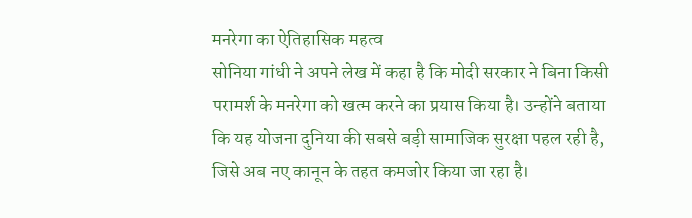मनरेगा का ऐतिहासिक महत्व
सोनिया गांधी ने अपने लेख में कहा है कि मोदी सरकार ने बिना किसी परामर्श के मनरेगा को खत्म करने का प्रयास किया है। उन्होंने बताया कि यह योजना दुनिया की सबसे बड़ी सामाजिक सुरक्षा पहल रही है, जिसे अब नए कानून के तहत कमजोर किया जा रहा है।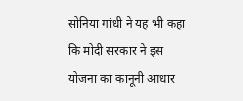सोनिया गांधी ने यह भी कहा कि मोदी सरकार ने इस योजना का कानूनी आधार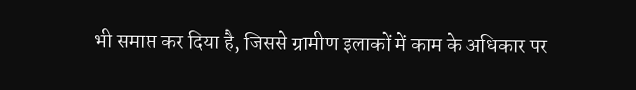भी समाप्त कर दिया है, जिससे ग्रामीण इलाकों में काम के अधिकार पर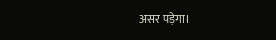असर पड़ेगा।